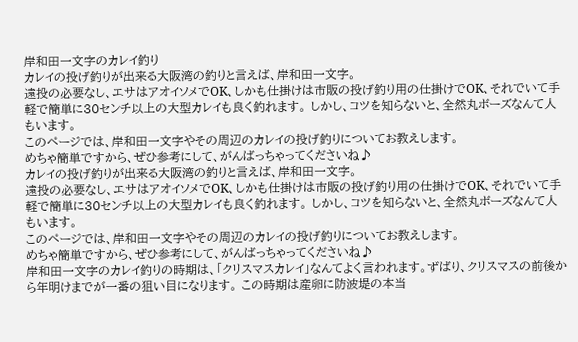岸和田一文字のカレイ釣り
カレイの投げ釣りが出来る大阪湾の釣りと言えば、岸和田一文字。
遠投の必要なし、エサはアオイソメでOK、しかも仕掛けは市販の投げ釣り用の仕掛けでOK、それでいて手軽で簡単に30センチ以上の大型カレイも良く釣れます。 しかし、コツを知らないと、全然丸ボーズなんて人もいます。
このページでは、岸和田一文字やその周辺のカレイの投げ釣りについてお教えします。
めちゃ簡単ですから、ぜひ参考にして、がんばっちゃってくださいね♪
カレイの投げ釣りが出来る大阪湾の釣りと言えば、岸和田一文字。
遠投の必要なし、エサはアオイソメでOK、しかも仕掛けは市販の投げ釣り用の仕掛けでOK、それでいて手軽で簡単に30センチ以上の大型カレイも良く釣れます。 しかし、コツを知らないと、全然丸ボーズなんて人もいます。
このページでは、岸和田一文字やその周辺のカレイの投げ釣りについてお教えします。
めちゃ簡単ですから、ぜひ参考にして、がんばっちゃってくださいね♪
岸和田一文字のカレイ釣りの時期は、「クリスマスカレイ」なんてよく言われます。ずばり、クリスマスの前後から年明けまでが一番の狙い目になります。 この時期は産卵に防波堤の本当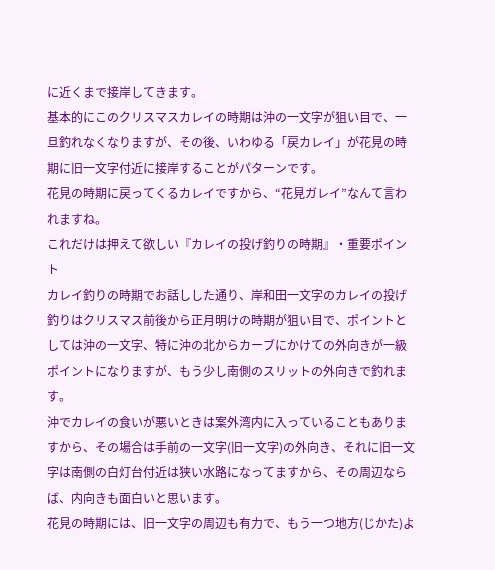に近くまで接岸してきます。
基本的にこのクリスマスカレイの時期は沖の一文字が狙い目で、一旦釣れなくなりますが、その後、いわゆる「戻カレイ」が花見の時期に旧一文字付近に接岸することがパターンです。
花見の時期に戻ってくるカレイですから、“花見ガレイ”なんて言われますね。
これだけは押えて欲しい『カレイの投げ釣りの時期』・重要ポイント
カレイ釣りの時期でお話しした通り、岸和田一文字のカレイの投げ釣りはクリスマス前後から正月明けの時期が狙い目で、ポイントとしては沖の一文字、特に沖の北からカーブにかけての外向きが一級ポイントになりますが、もう少し南側のスリットの外向きで釣れます。
沖でカレイの食いが悪いときは案外湾内に入っていることもありますから、その場合は手前の一文字(旧一文字)の外向き、それに旧一文字は南側の白灯台付近は狭い水路になってますから、その周辺ならば、内向きも面白いと思います。
花見の時期には、旧一文字の周辺も有力で、もう一つ地方(じかた)よ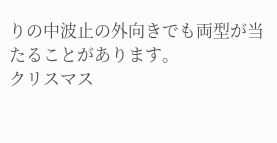りの中波止の外向きでも両型が当たることがあります。
クリスマス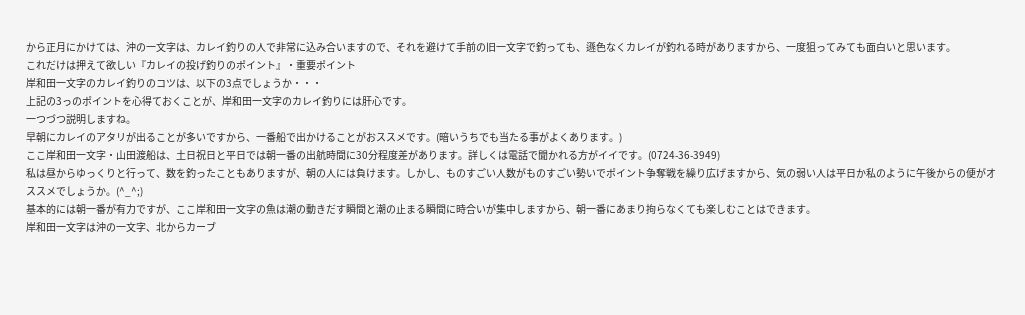から正月にかけては、沖の一文字は、カレイ釣りの人で非常に込み合いますので、それを避けて手前の旧一文字で釣っても、遜色なくカレイが釣れる時がありますから、一度狙ってみても面白いと思います。
これだけは押えて欲しい『カレイの投げ釣りのポイント』・重要ポイント
岸和田一文字のカレイ釣りのコツは、以下の3点でしょうか・・・
上記の3っのポイントを心得ておくことが、岸和田一文字のカレイ釣りには肝心です。
一つづつ説明しますね。
早朝にカレイのアタリが出ることが多いですから、一番船で出かけることがおススメです。(暗いうちでも当たる事がよくあります。)
ここ岸和田一文字・山田渡船は、土日祝日と平日では朝一番の出航時間に30分程度差があります。詳しくは電話で聞かれる方がイイです。(0724-36-3949)
私は昼からゆっくりと行って、数を釣ったこともありますが、朝の人には負けます。しかし、ものすごい人数がものすごい勢いでポイント争奪戦を繰り広げますから、気の弱い人は平日か私のように午後からの便がオススメでしょうか。(^_^;)
基本的には朝一番が有力ですが、ここ岸和田一文字の魚は潮の動きだす瞬間と潮の止まる瞬間に時合いが集中しますから、朝一番にあまり拘らなくても楽しむことはできます。
岸和田一文字は沖の一文字、北からカーブ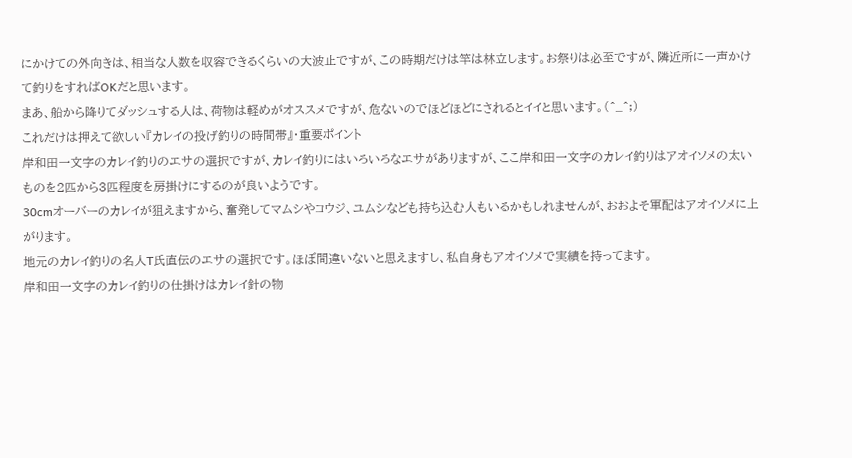にかけての外向きは、相当な人数を収容できるくらいの大波止ですが、この時期だけは竿は林立します。お祭りは必至ですが、隣近所に一声かけて釣りをすればOKだと思います。
まあ、船から降りてダッシュする人は、荷物は軽めがオススメですが、危ないのでほどほどにされるとイイと思います。(^_^;)
これだけは押えて欲しい『カレイの投げ釣りの時間帯』・重要ポイント
岸和田一文字のカレイ釣りのエサの選択ですが、カレイ釣りにはいろいろなエサがありますが、ここ岸和田一文字のカレイ釣りはアオイソメの太いものを2匹から3匹程度を房掛けにするのが良いようです。
30cmオーバーのカレイが狙えますから、奮発してマムシやコウジ、ユムシなども持ち込む人もいるかもしれませんが、おおよそ軍配はアオイソメに上がります。
地元のカレイ釣りの名人T氏直伝のエサの選択です。ほぼ間違いないと思えますし、私自身もアオイソメで実績を持ってます。
岸和田一文字のカレイ釣りの仕掛けはカレイ針の物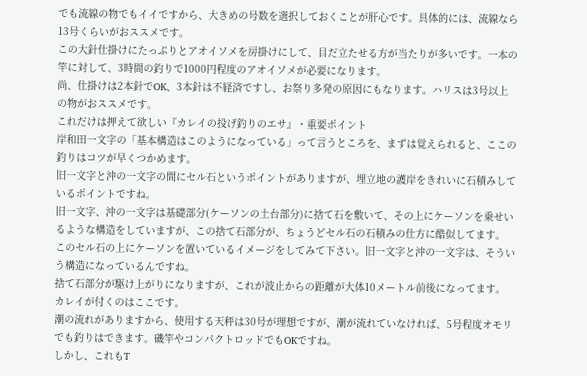でも流線の物でもイイですから、大きめの号数を選択しておくことが肝心です。具体的には、流線なら13号くらいがおススメです。
この大針仕掛けにたっぷりとアオイソメを房掛けにして、目だ立たせる方が当たりが多いです。一本の竿に対して、3時間の釣りで1000円程度のアオイソメが必要になります。
尚、仕掛けは2本針でOK、3本針は不経済ですし、お祭り多発の原因にもなります。ハリスは3号以上の物がおススメです。
これだけは押えて欲しい『カレイの投げ釣りのエサ』・重要ポイント
岸和田一文字の「基本構造はこのようになっている」って言うところを、まずは覚えられると、ここの釣りはコツが早くつかめます。
旧一文字と沖の一文字の間にセル石というポイントがありますが、埋立地の護岸をきれいに石積みしているポイントですね。
旧一文字、沖の一文字は基礎部分(ケーソンの土台部分)に捨て石を敷いて、その上にケーソンを乗せいるような構造をしていますが、この捨て石部分が、ちょうどセル石の石積みの仕方に酷似してます。
このセル石の上にケーソンを置いているイメージをしてみて下さい。旧一文字と沖の一文字は、そういう構造になっているんですね。
捨て石部分が駆け上がりになりますが、これが波止からの距離が大体10メートル前後になってます。カレイが付くのはここです。
潮の流れがありますから、使用する天秤は30号が理想ですが、潮が流れていなければ、5号程度オモリでも釣りはできます。磯竿やコンパクトロッドでもOKですね。
しかし、これもT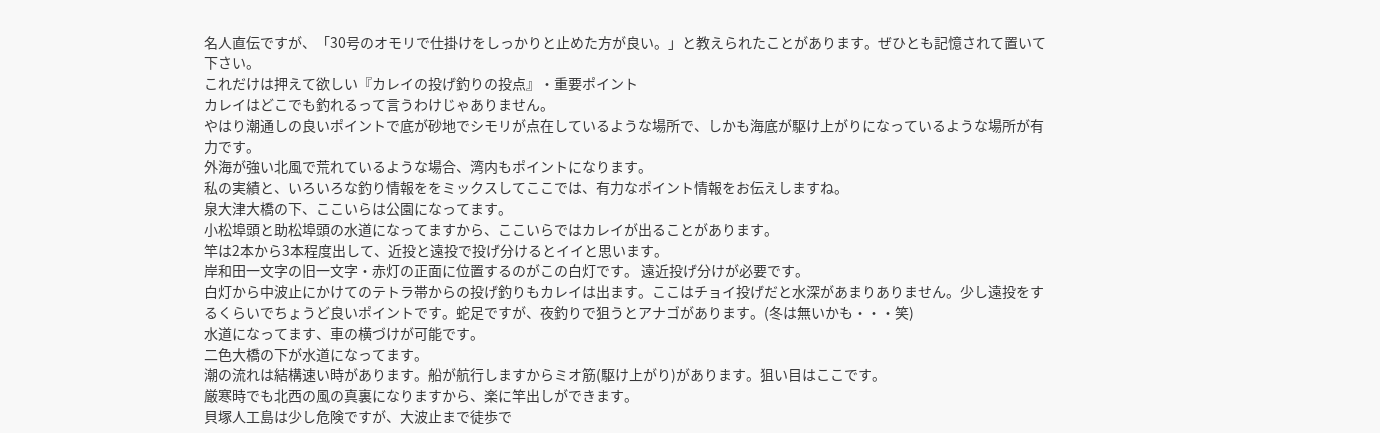名人直伝ですが、「30号のオモリで仕掛けをしっかりと止めた方が良い。」と教えられたことがあります。ぜひとも記憶されて置いて下さい。
これだけは押えて欲しい『カレイの投げ釣りの投点』・重要ポイント
カレイはどこでも釣れるって言うわけじゃありません。
やはり潮通しの良いポイントで底が砂地でシモリが点在しているような場所で、しかも海底が駆け上がりになっているような場所が有力です。
外海が強い北風で荒れているような場合、湾内もポイントになります。
私の実績と、いろいろな釣り情報ををミックスしてここでは、有力なポイント情報をお伝えしますね。
泉大津大橋の下、ここいらは公園になってます。
小松埠頭と助松埠頭の水道になってますから、ここいらではカレイが出ることがあります。
竿は2本から3本程度出して、近投と遠投で投げ分けるとイイと思います。
岸和田一文字の旧一文字・赤灯の正面に位置するのがこの白灯です。 遠近投げ分けが必要です。
白灯から中波止にかけてのテトラ帯からの投げ釣りもカレイは出ます。ここはチョイ投げだと水深があまりありません。少し遠投をするくらいでちょうど良いポイントです。蛇足ですが、夜釣りで狙うとアナゴがあります。(冬は無いかも・・・笑)
水道になってます、車の横づけが可能です。
二色大橋の下が水道になってます。
潮の流れは結構速い時があります。船が航行しますからミオ筋(駆け上がり)があります。狙い目はここです。
厳寒時でも北西の風の真裏になりますから、楽に竿出しができます。
貝塚人工島は少し危険ですが、大波止まで徒歩で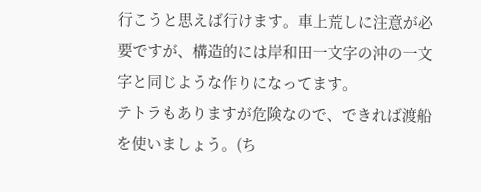行こうと思えば行けます。車上荒しに注意が必要ですが、構造的には岸和田一文字の沖の一文字と同じような作りになってます。
テトラもありますが危険なので、できれば渡船を使いましょう。(ち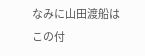なみに山田渡船はこの付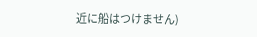近に船はつけません)